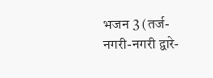भजन 3 (तर्ज-नगरी-नगरी द्वारे-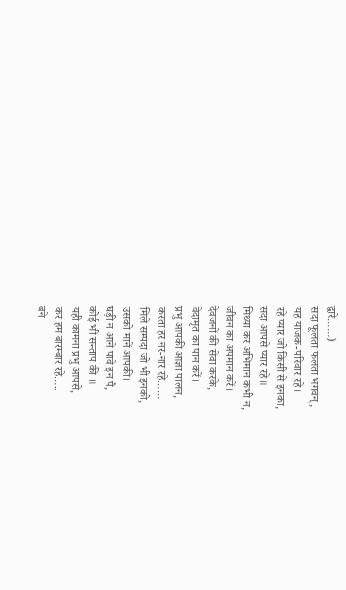द्वारे……)
सदा फूलता फलता भगवन्,
यह याजक-परिवार रहे।
रहे प्यार जो किसी से इनका,
सदा आपसे प्यार रहे॥
मिथ्या कर अभिमान कभी न,
जीवन का अपमान करें।
देवजनों की सेवा करके,
वेदामृत का पान करें।
प्रभु आपकी आज्ञा पालन,
करता हर नर-नार रहे……
मिले सम्पदा जो भी इनको,
उसको मानें आपकी।
घड़ी न आने पावे इन पै,
कोई भी सन्ताप की ॥
यही कामना प्रभु आपसे,
कर हम बारम्बार रहे…..
बने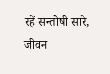रहें सन्तोषी सारे,
जीवन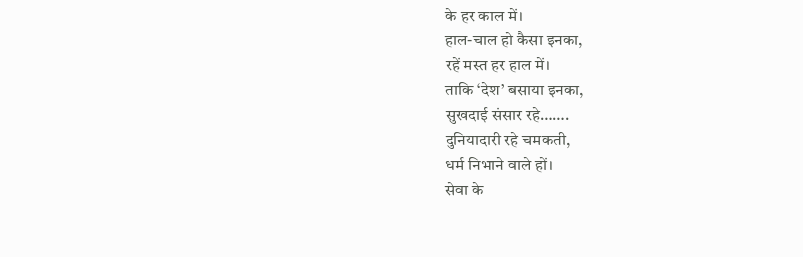के हर काल में।
हाल-चाल हो कैसा इनका,
रहें मस्त हर हाल में।
ताकि ‘देश’ बसाया इनका,
सुखदाई संसार रहे…….
दुनियादारी रहे चमकती,
धर्म निभाने वाले हों।
सेवा के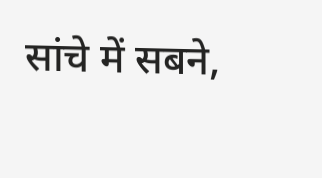सांचे में सबने,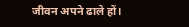जीवन अपने ढाले हों।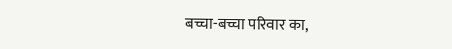बच्चा-बच्चा परिवार का,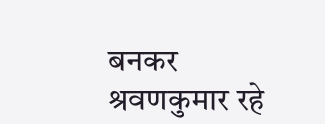बनकर श्रवणकुमार रहे